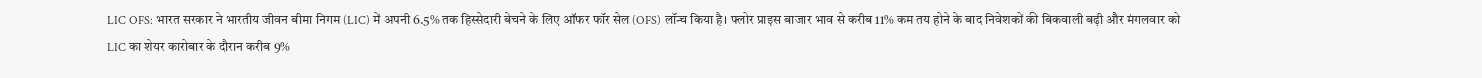LIC OFS: भारत सरकार ने भारतीय जीवन बीमा निगम (LIC) में अपनी 6.5% तक हिस्सेदारी बेचने के लिए ऑफर फॉर सेल (OFS) लॉन्च किया है। फ्लोर प्राइस बाजार भाव से करीब 11% कम तय होने के बाद निवेशकों की बिकवाली बढ़ी और मंगलवार को LIC का शेयर कारोबार के दौरान करीब 9%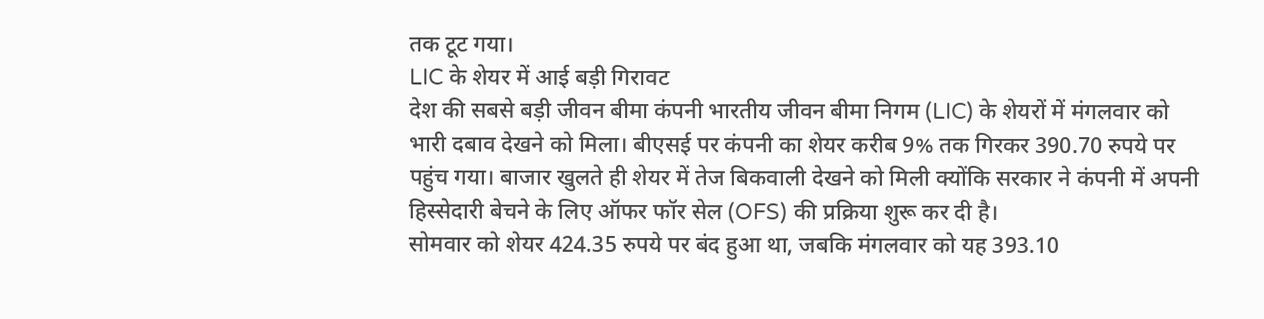तक टूट गया।
LIC के शेयर में आई बड़ी गिरावट
देश की सबसे बड़ी जीवन बीमा कंपनी भारतीय जीवन बीमा निगम (LIC) के शेयरों में मंगलवार को भारी दबाव देखने को मिला। बीएसई पर कंपनी का शेयर करीब 9% तक गिरकर 390.70 रुपये पर पहुंच गया। बाजार खुलते ही शेयर में तेज बिकवाली देखने को मिली क्योंकि सरकार ने कंपनी में अपनी हिस्सेदारी बेचने के लिए ऑफर फॉर सेल (OFS) की प्रक्रिया शुरू कर दी है।
सोमवार को शेयर 424.35 रुपये पर बंद हुआ था, जबकि मंगलवार को यह 393.10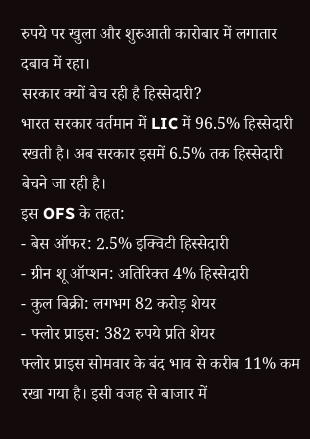रुपये पर खुला और शुरुआती कारोबार में लगातार दबाव में रहा।
सरकार क्यों बेच रही है हिस्सेदारी?
भारत सरकार वर्तमान में LIC में 96.5% हिस्सेदारी रखती है। अब सरकार इसमें 6.5% तक हिस्सेदारी बेचने जा रही है।
इस OFS के तहत:
- बेस ऑफर: 2.5% इक्विटी हिस्सेदारी
- ग्रीन शू ऑप्शन: अतिरिक्त 4% हिस्सेदारी
- कुल बिक्री: लगभग 82 करोड़ शेयर
- फ्लोर प्राइस: 382 रुपये प्रति शेयर
फ्लोर प्राइस सोमवार के बंद भाव से करीब 11% कम रखा गया है। इसी वजह से बाजार में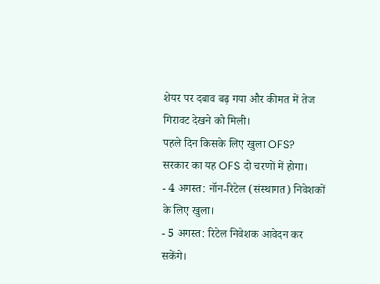शेयर पर दबाव बढ़ गया और कीमत में तेज गिरावट देखने को मिली।
पहले दिन किसके लिए खुला OFS?
सरकार का यह OFS दो चरणों में होगा।
- 4 अगस्त: नॉन-रिटेल (संस्थागत) निवेशकों के लिए खुला।
- 5 अगस्त: रिटेल निवेशक आवेदन कर सकेंगे।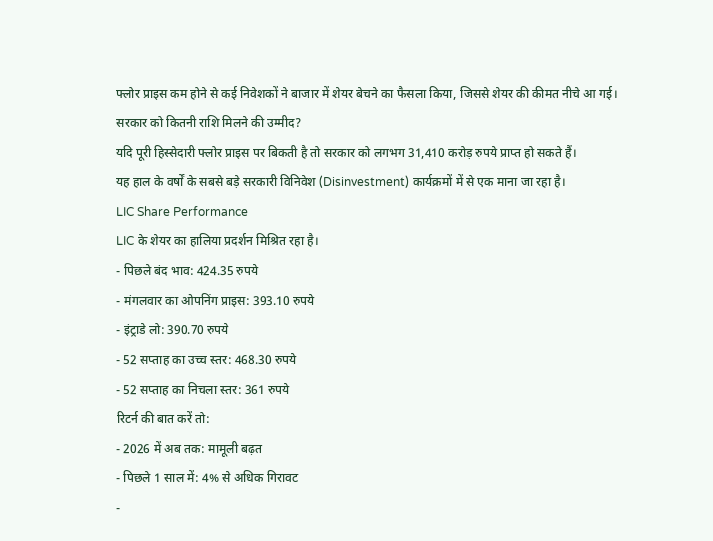फ्लोर प्राइस कम होने से कई निवेशकों ने बाजार में शेयर बेचने का फैसला किया, जिससे शेयर की कीमत नीचे आ गई।
सरकार को कितनी राशि मिलने की उम्मीद?
यदि पूरी हिस्सेदारी फ्लोर प्राइस पर बिकती है तो सरकार को लगभग 31,410 करोड़ रुपये प्राप्त हो सकते हैं।
यह हाल के वर्षों के सबसे बड़े सरकारी विनिवेश (Disinvestment) कार्यक्रमों में से एक माना जा रहा है।
LIC Share Performance
LIC के शेयर का हालिया प्रदर्शन मिश्रित रहा है।
- पिछले बंद भाव: 424.35 रुपये
- मंगलवार का ओपनिंग प्राइस: 393.10 रुपये
- इंट्राडे लो: 390.70 रुपये
- 52 सप्ताह का उच्च स्तर: 468.30 रुपये
- 52 सप्ताह का निचला स्तर: 361 रुपये
रिटर्न की बात करें तो:
- 2026 में अब तक: मामूली बढ़त
- पिछले 1 साल में: 4% से अधिक गिरावट
-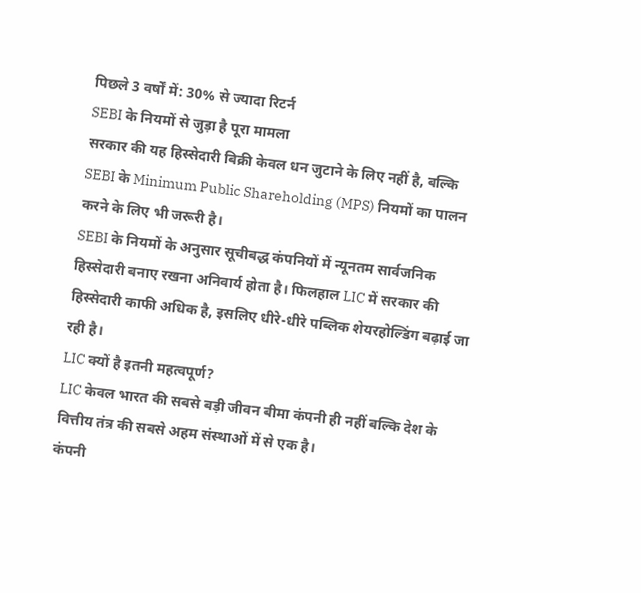पिछले 3 वर्षों में: 30% से ज्यादा रिटर्न
SEBI के नियमों से जुड़ा है पूरा मामला
सरकार की यह हिस्सेदारी बिक्री केवल धन जुटाने के लिए नहीं है, बल्कि SEBI के Minimum Public Shareholding (MPS) नियमों का पालन करने के लिए भी जरूरी है।
SEBI के नियमों के अनुसार सूचीबद्ध कंपनियों में न्यूनतम सार्वजनिक हिस्सेदारी बनाए रखना अनिवार्य होता है। फिलहाल LIC में सरकार की हिस्सेदारी काफी अधिक है, इसलिए धीरे-धीरे पब्लिक शेयरहोल्डिंग बढ़ाई जा रही है।
LIC क्यों है इतनी महत्वपूर्ण?
LIC केवल भारत की सबसे बड़ी जीवन बीमा कंपनी ही नहीं बल्कि देश के वित्तीय तंत्र की सबसे अहम संस्थाओं में से एक है।
कंपनी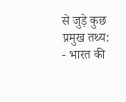से जुड़े कुछ प्रमुख तथ्य:
- भारत की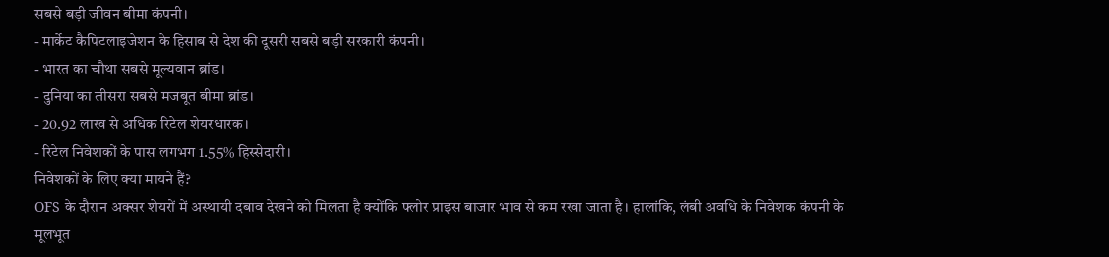सबसे बड़ी जीवन बीमा कंपनी।
- मार्केट कैपिटलाइजेशन के हिसाब से देश की दूसरी सबसे बड़ी सरकारी कंपनी।
- भारत का चौथा सबसे मूल्यवान ब्रांड।
- दुनिया का तीसरा सबसे मजबूत बीमा ब्रांड।
- 20.92 लाख से अधिक रिटेल शेयरधारक।
- रिटेल निवेशकों के पास लगभग 1.55% हिस्सेदारी।
निवेशकों के लिए क्या मायने हैं?
OFS के दौरान अक्सर शेयरों में अस्थायी दबाव देखने को मिलता है क्योंकि फ्लोर प्राइस बाजार भाव से कम रखा जाता है। हालांकि, लंबी अवधि के निवेशक कंपनी के मूलभूत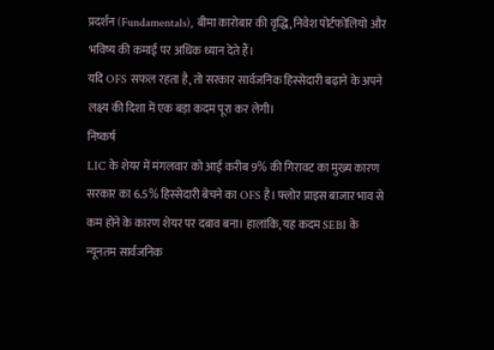प्रदर्शन (Fundamentals), बीमा कारोबार की वृद्धि, निवेश पोर्टफोलियो और भविष्य की कमाई पर अधिक ध्यान देते हैं।
यदि OFS सफल रहता है, तो सरकार सार्वजनिक हिस्सेदारी बढ़ाने के अपने लक्ष्य की दिशा में एक बड़ा कदम पूरा कर लेगी।
निष्कर्ष
LIC के शेयर में मंगलवार को आई करीब 9% की गिरावट का मुख्य कारण सरकार का 6.5% हिस्सेदारी बेचने का OFS है। फ्लोर प्राइस बाजार भाव से कम होने के कारण शेयर पर दबाव बना। हालांकि, यह कदम SEBI के न्यूनतम सार्वजनिक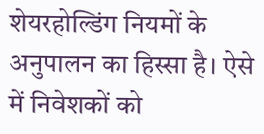शेयरहोल्डिंग नियमों के अनुपालन का हिस्सा है। ऐसे में निवेशकों को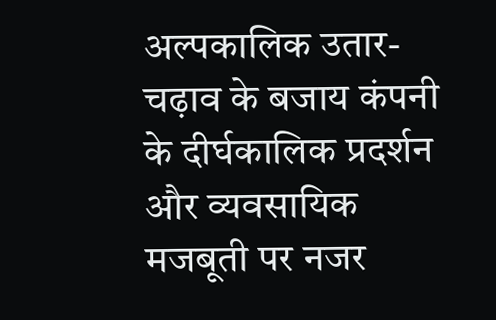अल्पकालिक उतार-चढ़ाव के बजाय कंपनी के दीर्घकालिक प्रदर्शन और व्यवसायिक मजबूती पर नजर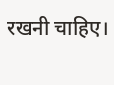रखनी चाहिए।